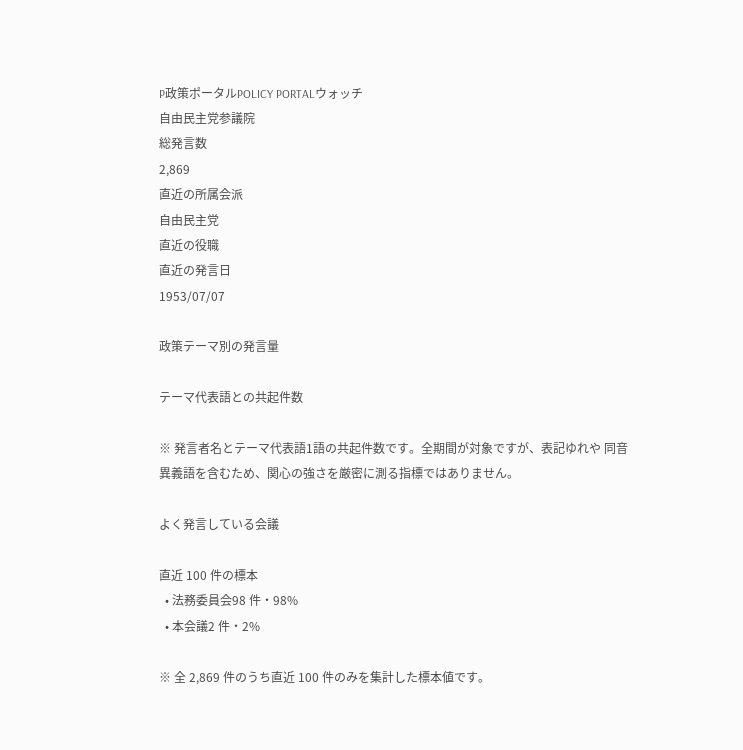P政策ポータルPOLICY PORTALウォッチ
自由民主党参議院
総発言数
2,869
直近の所属会派
自由民主党
直近の役職
直近の発言日
1953/07/07

政策テーマ別の発言量

テーマ代表語との共起件数

※ 発言者名とテーマ代表語1語の共起件数です。全期間が対象ですが、表記ゆれや 同音異義語を含むため、関心の強さを厳密に測る指標ではありません。

よく発言している会議

直近 100 件の標本
  • 法務委員会98 件・98%
  • 本会議2 件・2%

※ 全 2,869 件のうち直近 100 件のみを集計した標本値です。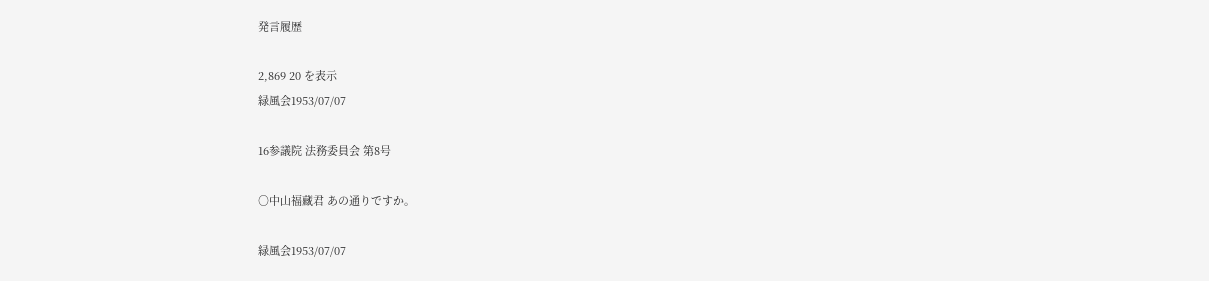発言履歴

2,869 20 を表示
緑風会1953/07/07

16参議院 法務委員会 第8号

○中山福藏君 あの通りですか。

緑風会1953/07/07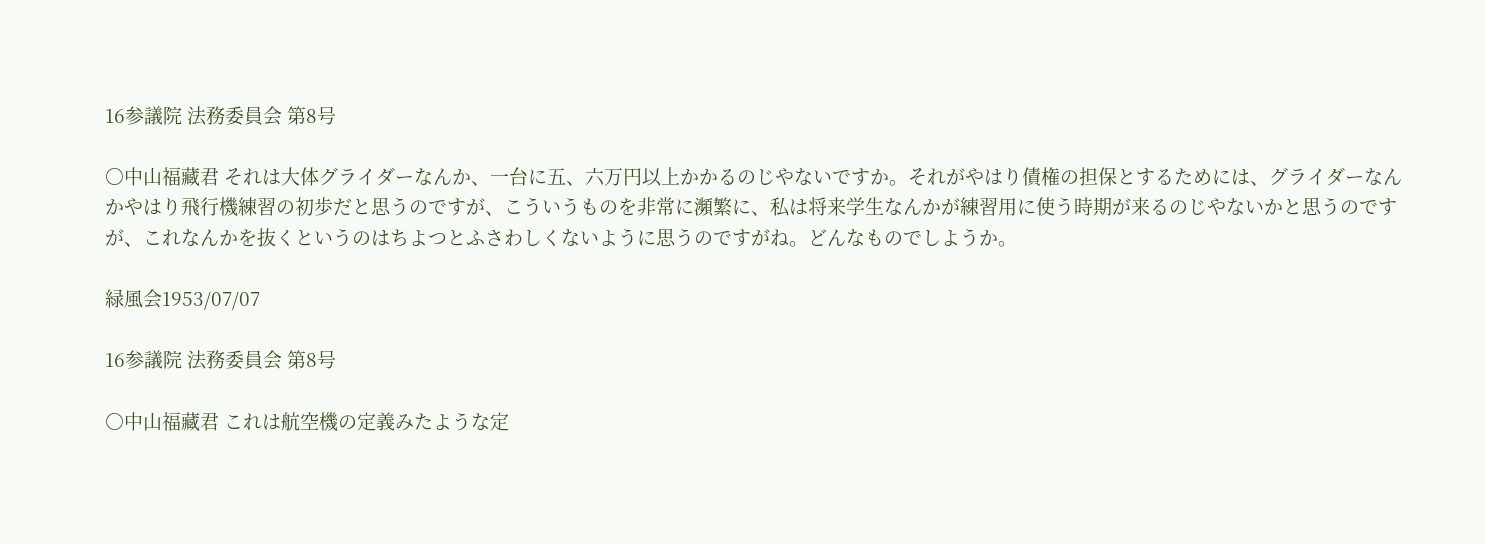16参議院 法務委員会 第8号

○中山福藏君 それは大体グライダーなんか、一台に五、六万円以上かかるのじやないですか。それがやはり債権の担保とするためには、グライダーなんかやはり飛行機練習の初歩だと思うのですが、こういうものを非常に瀕繁に、私は将来学生なんかが練習用に使う時期が来るのじやないかと思うのですが、これなんかを抜くというのはちよつとふさわしくないように思うのですがね。どんなものでしようか。

緑風会1953/07/07

16参議院 法務委員会 第8号

○中山福藏君 これは航空機の定義みたような定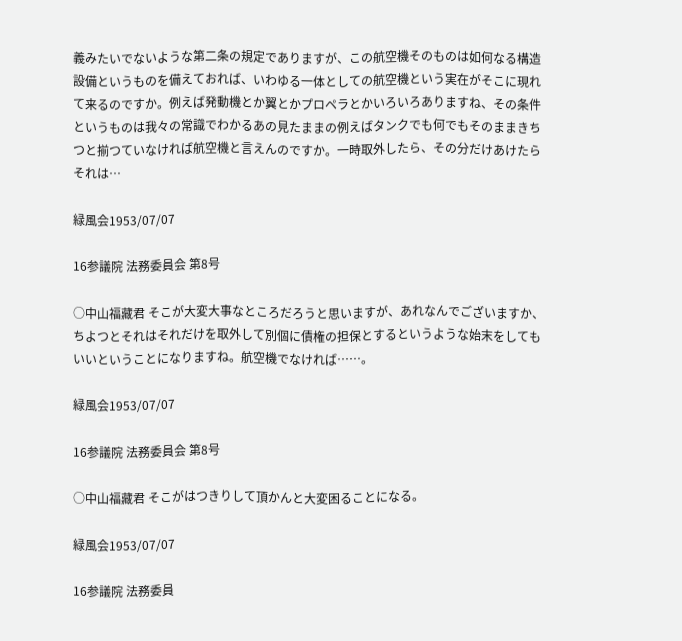義みたいでないような第二条の規定でありますが、この航空機そのものは如何なる構造設備というものを備えておれば、いわゆる一体としての航空機という実在がそこに現れて来るのですか。例えば発動機とか翼とかプロペラとかいろいろありますね、その条件というものは我々の常識でわかるあの見たままの例えばタンクでも何でもそのままきちつと揃つていなければ航空機と言えんのですか。一時取外したら、その分だけあけたらそれは…

緑風会1953/07/07

16参議院 法務委員会 第8号

○中山福藏君 そこが大変大事なところだろうと思いますが、あれなんでございますか、ちよつとそれはそれだけを取外して別個に債権の担保とするというような始末をしてもいいということになりますね。航空機でなければ……。

緑風会1953/07/07

16参議院 法務委員会 第8号

○中山福藏君 そこがはつきりして頂かんと大変困ることになる。

緑風会1953/07/07

16参議院 法務委員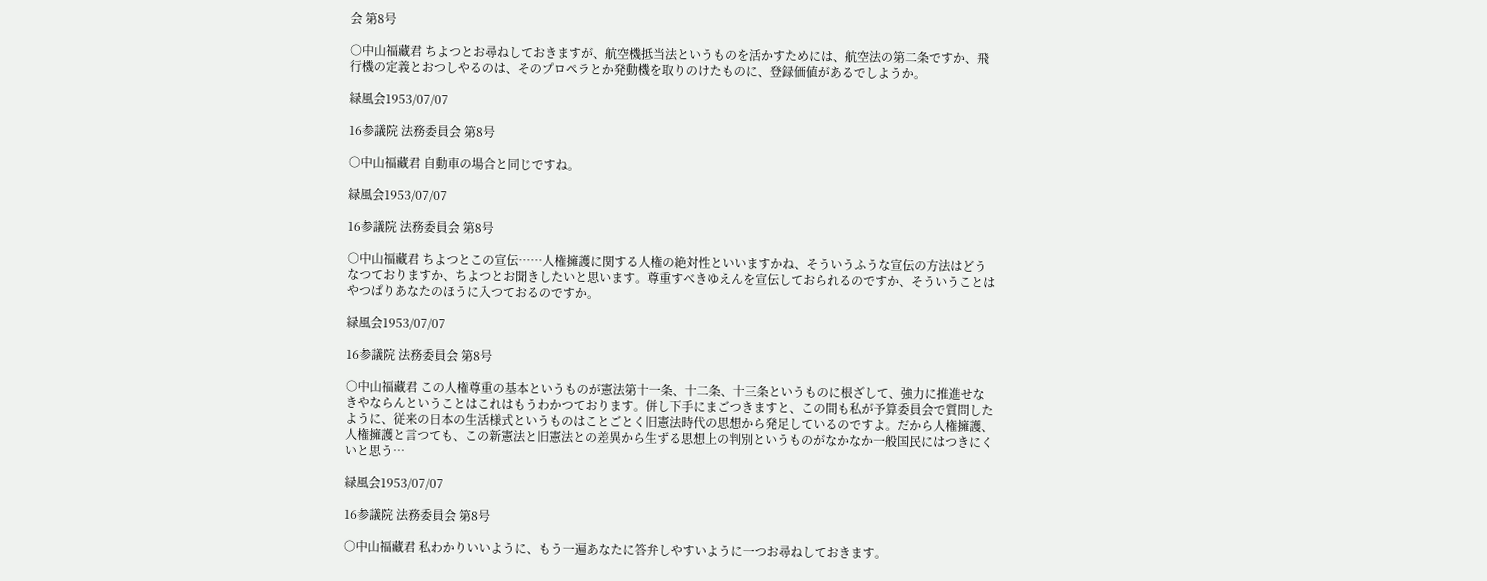会 第8号

○中山福藏君 ちよつとお尋ねしておきますが、航空機抵当法というものを活かすためには、航空法の第二条ですか、飛行機の定義とおつしやるのは、そのプロペラとか発動機を取りのけたものに、登録価値があるでしようか。

緑風会1953/07/07

16参議院 法務委員会 第8号

○中山福藏君 自動車の場合と同じですね。

緑風会1953/07/07

16参議院 法務委員会 第8号

○中山福藏君 ちよつとこの宣伝……人権擁護に関する人権の絶対性といいますかね、そういうふうな宣伝の方法はどうなつておりますか、ちよつとお聞きしたいと思います。尊重すべきゆえんを宣伝しておられるのですか、そういうことはやつぱりあなたのほうに入つておるのですか。

緑風会1953/07/07

16参議院 法務委員会 第8号

○中山福藏君 この人権尊重の基本というものが憲法第十一条、十二条、十三条というものに根ざして、強力に推進せなきやならんということはこれはもうわかつております。併し下手にまごつきますと、この間も私が予算委員会で質問したように、従来の日本の生活様式というものはことごとく旧憲法時代の思想から発足しているのですよ。だから人権擁護、人権擁護と言つても、この新憲法と旧憲法との差異から生ずる思想上の判別というものがなかなか一般国民にはつきにくいと思う…

緑風会1953/07/07

16参議院 法務委員会 第8号

○中山福藏君 私わかりいいように、もう一遍あなたに答弁しやすいように一つお尋ねしておきます。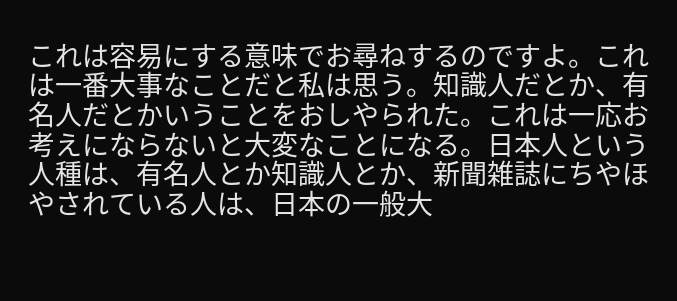これは容易にする意味でお尋ねするのですよ。これは一番大事なことだと私は思う。知識人だとか、有名人だとかいうことをおしやられた。これは一応お考えにならないと大変なことになる。日本人という人種は、有名人とか知識人とか、新聞雑誌にちやほやされている人は、日本の一般大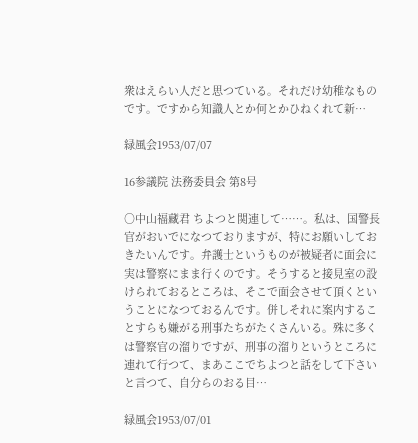衆はえらい人だと思つている。それだけ幼稚なものです。ですから知識人とか何とかひねくれて新…

緑風会1953/07/07

16参議院 法務委員会 第8号

○中山福藏君 ちよつと関連して……。私は、国警長官がおいでになつておりますが、特にお願いしておきたいんです。弁護士というものが被疑者に面会に実は警察にまま行くのです。そうすると接見室の設けられておるところは、そこで面会させて頂くということになつておるんです。併しそれに案内することすらも嫌がる刑事たちがたくさんいる。殊に多くは警察官の溜りですが、刑事の溜りというところに連れて行つて、まあここでちよつと話をして下さいと言つて、自分らのおる目…

緑風会1953/07/01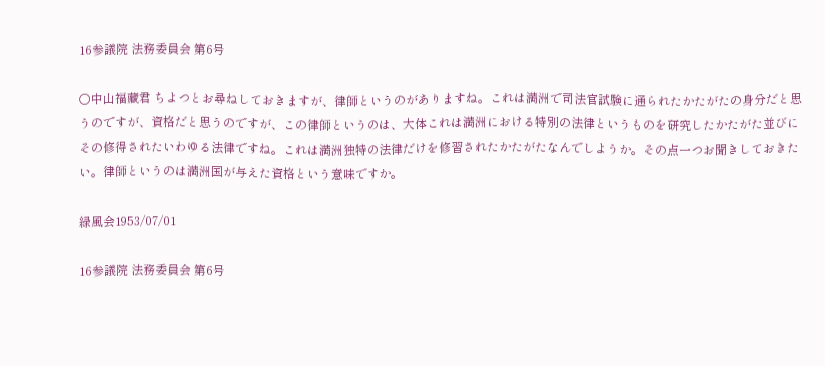16参議院 法務委員会 第6号

○中山福藏君 ちよつとお尋ねしておきますが、律師というのがありますね。これは満洲で司法官試験に通られたかたがたの身分だと思うのですが、資格だと思うのですが、この律師というのは、大体これは満洲における特別の法律というものを研究したかたがた並びにその修得されたいわゆる法律ですね。これは満洲独特の法律だけを修習されたかたがたなんでしようか。その点一つお聞きしておきたい。律師というのは満洲国が与えた資格という意味ですか。

緑風会1953/07/01

16参議院 法務委員会 第6号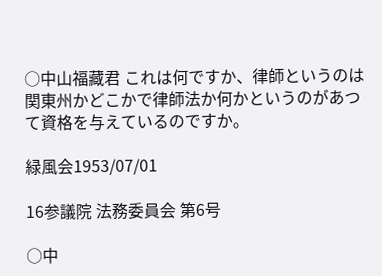○中山福藏君 これは何ですか、律師というのは関東州かどこかで律師法か何かというのがあつて資格を与えているのですか。

緑風会1953/07/01

16参議院 法務委員会 第6号

○中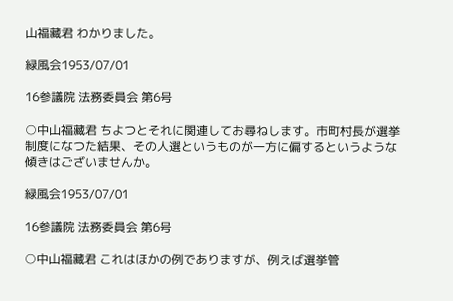山福藏君 わかりました。

緑風会1953/07/01

16参議院 法務委員会 第6号

○中山福藏君 ちよつとそれに関連してお尋ねします。市町村長が選挙制度になつた結果、その人選というものが一方に偏するというような傾きはございませんか。

緑風会1953/07/01

16参議院 法務委員会 第6号

○中山福藏君 これはほかの例でありますが、例えば選挙管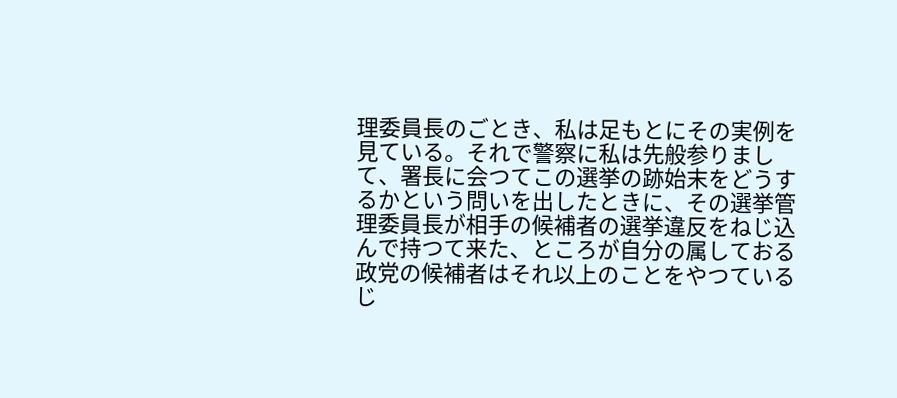理委員長のごとき、私は足もとにその実例を見ている。それで警察に私は先般参りまして、署長に会つてこの選挙の跡始末をどうするかという問いを出したときに、その選挙管理委員長が相手の候補者の選挙違反をねじ込んで持つて来た、ところが自分の属しておる政党の候補者はそれ以上のことをやつているじ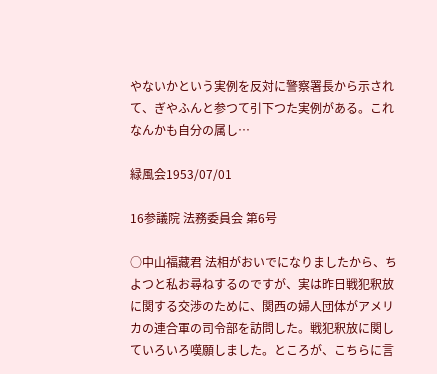やないかという実例を反対に警察署長から示されて、ぎやふんと参つて引下つた実例がある。これなんかも自分の属し…

緑風会1953/07/01

16参議院 法務委員会 第6号

○中山福藏君 法相がおいでになりましたから、ちよつと私お尋ねするのですが、実は昨日戦犯釈放に関する交渉のために、関西の婦人団体がアメリカの連合軍の司令部を訪問した。戦犯釈放に関していろいろ嘆願しました。ところが、こちらに言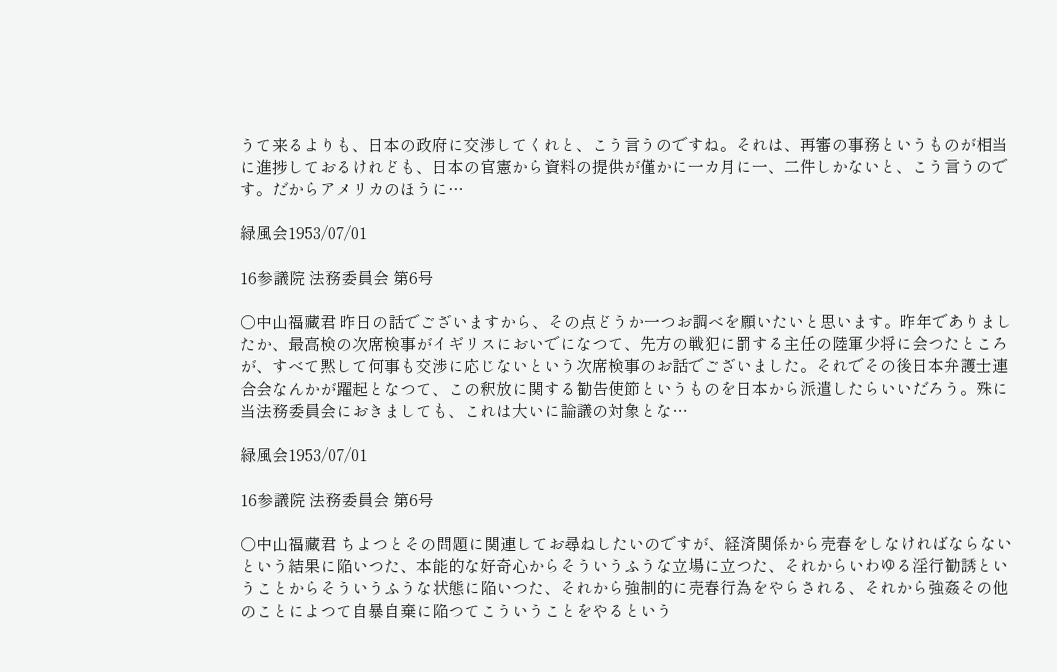うて来るよりも、日本の政府に交渉してくれと、こう言うのですね。それは、再審の事務というものが相当に進捗しておるけれども、日本の官憲から資料の提供が僅かに一カ月に一、二件しかないと、こう言うのです。だからアメリカのほうに…

緑風会1953/07/01

16参議院 法務委員会 第6号

○中山福藏君 昨日の話でございますから、その点どうか一つお調べを願いたいと思います。昨年でありましたか、最高検の次席検事がイギリスにおいでになつて、先方の戦犯に罰する主任の陸軍少将に会つたところが、すべて黙して何事も交渉に応じないという次席検事のお話でございました。それでその後日本弁護士連合会なんかが躍起となつて、この釈放に関する勧告使節というものを日本から派遣したらいいだろう。殊に当法務委員会におきましても、これは大いに論議の対象とな…

緑風会1953/07/01

16参議院 法務委員会 第6号

○中山福藏君 ちよつとその問題に関連してお尋ねしたいのですが、経済関係から売春をしなければならないという結果に陥いつた、本能的な好奇心からそういうふうな立場に立つた、それからいわゆる淫行勧誘ということからそういうふうな状態に陥いつた、それから強制的に売春行為をやらされる、それから強姦その他のことによつて自暴自棄に陥つてこういうことをやるという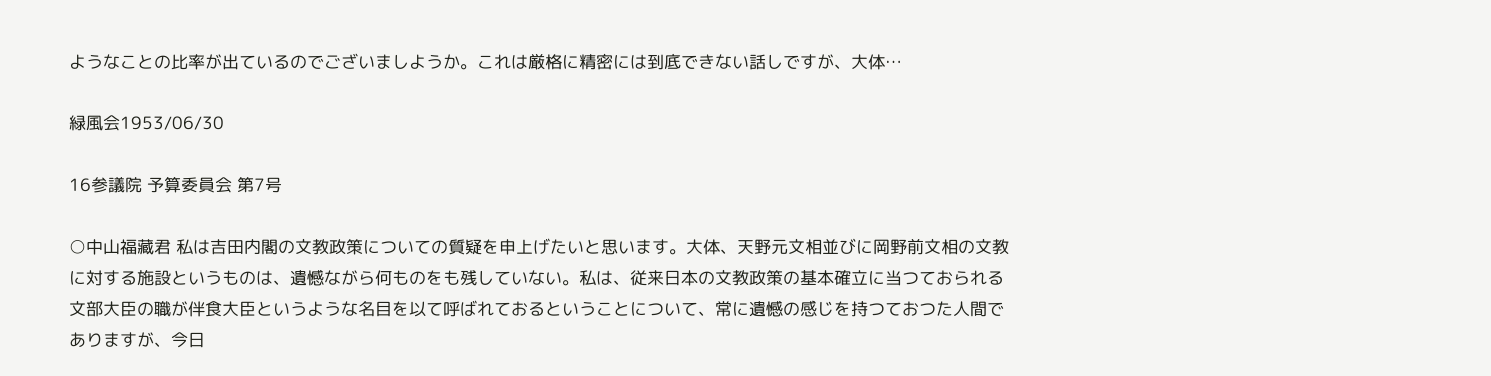ようなことの比率が出ているのでございましようか。これは厳格に精密には到底できない話しですが、大体…

緑風会1953/06/30

16参議院 予算委員会 第7号

○中山福藏君 私は吉田内閣の文教政策についての質疑を申上げたいと思います。大体、天野元文相並びに岡野前文相の文教に対する施設というものは、遺憾ながら何ものをも残していない。私は、従来日本の文教政策の基本確立に当つておられる文部大臣の職が伴食大臣というような名目を以て呼ばれておるということについて、常に遺憾の感じを持つておつた人間でありますが、今日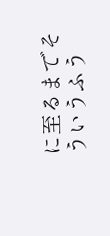に至るまでそういうふう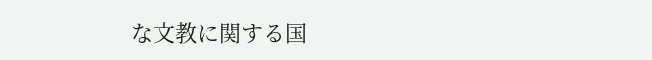な文教に関する国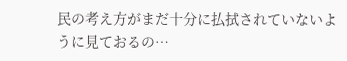民の考え方がまだ十分に払拭されていないように見ておるの…